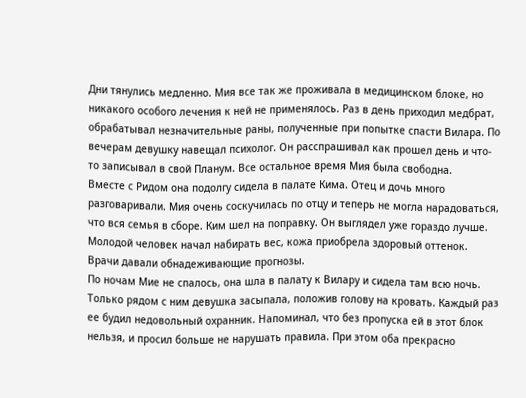Дни тянулись медленно. Мия все так же проживала в медицинском блоке, но никакого особого лечения к ней не применялось. Раз в день приходил медбрат, обрабатывал незначительные раны, полученные при попытке спасти Вилара. По вечерам девушку навещал психолог. Он расспрашивал как прошел день и что-то записывал в свой Планум. Все остальное время Мия была свободна.
Вместе с Ридом она подолгу сидела в палате Кима. Отец и дочь много разговаривали. Мия очень соскучилась по отцу и теперь не могла нарадоваться, что вся семья в сборе. Ким шел на поправку. Он выглядел уже гораздо лучше. Молодой человек начал набирать вес, кожа приобрела здоровый оттенок. Врачи давали обнадеживающие прогнозы.
По ночам Мие не спалось, она шла в палату к Вилару и сидела там всю ночь. Только рядом с ним девушка засыпала, положив голову на кровать. Каждый раз ее будил недовольный охранник. Напоминал, что без пропуска ей в этот блок нельзя, и просил больше не нарушать правила. При этом оба прекрасно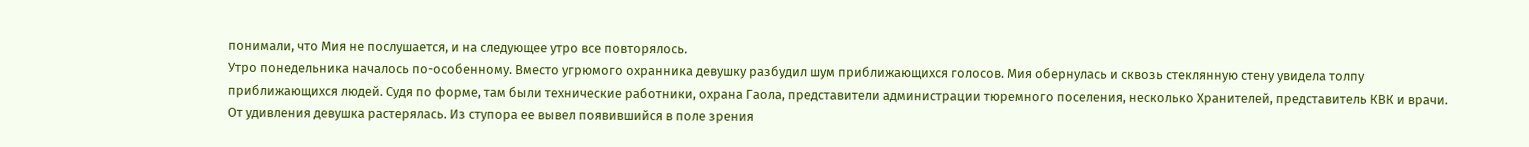понимали, что Мия не послушается, и на следующее утро все повторялось.
Утро понедельника началось по-особенному. Вместо угрюмого охранника девушку разбудил шум приближающихся голосов. Мия обернулась и сквозь стеклянную стену увидела толпу приближающихся людей. Судя по форме, там были технические работники, охрана Гаола, представители администрации тюремного поселения, несколько Хранителей, представитель КВК и врачи.
От удивления девушка растерялась. Из ступора ее вывел появившийся в поле зрения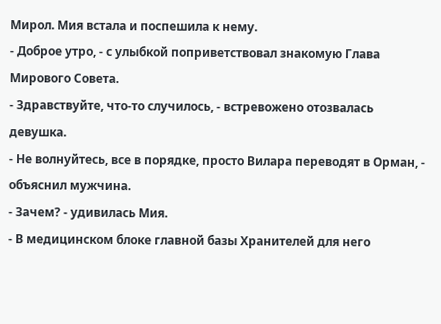Мирол. Мия встала и поспешила к нему.
- Доброе утро, - с улыбкой поприветствовал знакомую Глава Мирового Совета.
- Здравствуйте, что-то случилось, - встревожено отозвалась девушка.
- Не волнуйтесь, все в порядке, просто Вилара переводят в Орман, - объяснил мужчина.
- Зачем? - удивилась Мия.
- В медицинском блоке главной базы Хранителей для него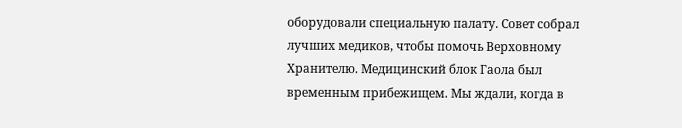оборудовали специальную палату. Совет собрал лучших медиков, чтобы помочь Верховному Хранителю. Медицинский блок Гаола был временным прибежищем. Мы ждали, когда в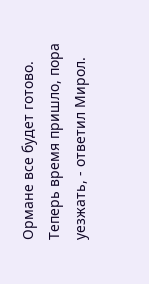Ормане все будет готово. Теперь время пришло, пора уезжать, - ответил Мирол.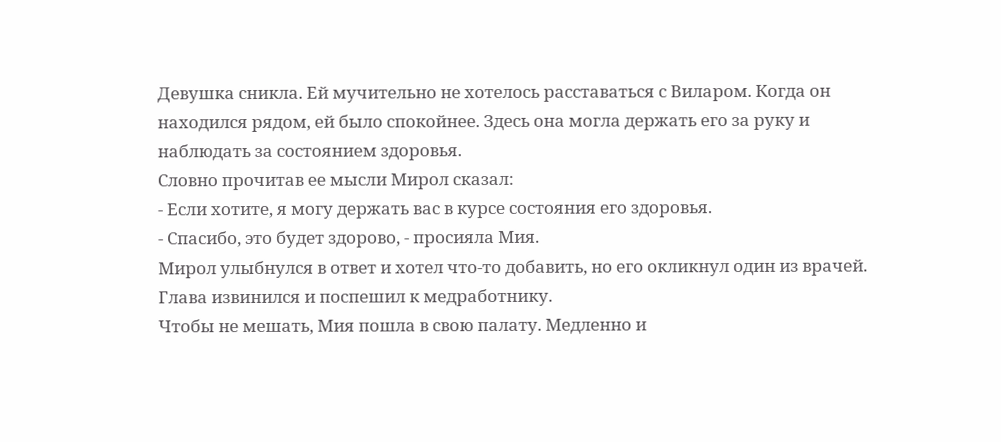Девушка сникла. Ей мучительно не хотелось расставаться с Виларом. Когда он находился рядом, ей было спокойнее. Здесь она могла держать его за руку и наблюдать за состоянием здоровья.
Словно прочитав ее мысли Мирол сказал:
- Если хотите, я могу держать вас в курсе состояния его здоровья.
- Спасибо, это будет здорово, - просияла Мия.
Мирол улыбнулся в ответ и хотел что-то добавить, но его окликнул один из врачей. Глава извинился и поспешил к медработнику.
Чтобы не мешать, Мия пошла в свою палату. Медленно и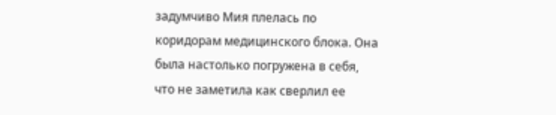задумчиво Мия плелась по коридорам медицинского блока. Она была настолько погружена в себя, что не заметила как сверлил ее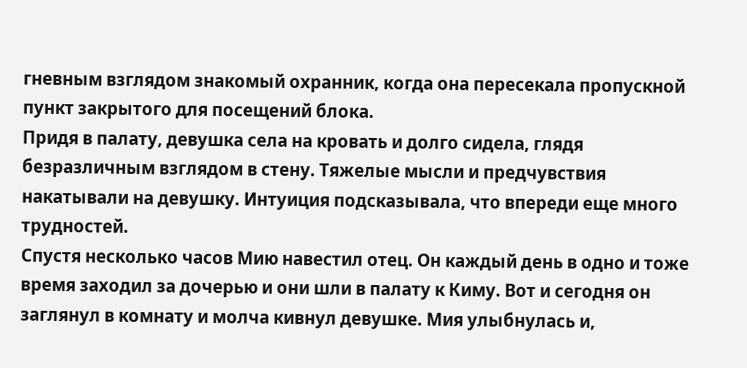гневным взглядом знакомый охранник, когда она пересекала пропускной пункт закрытого для посещений блока.
Придя в палату, девушка села на кровать и долго сидела, глядя безразличным взглядом в стену. Тяжелые мысли и предчувствия накатывали на девушку. Интуиция подсказывала, что впереди еще много трудностей.
Спустя несколько часов Мию навестил отец. Он каждый день в одно и тоже время заходил за дочерью и они шли в палату к Киму. Вот и сегодня он заглянул в комнату и молча кивнул девушке. Мия улыбнулась и,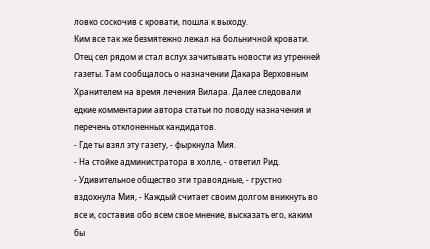ловко соскочив с кровати, пошла к выходу.
Ким все так же безмятежно лежал на больничной кровати. Отец сел рядом и стал вслух зачитывать новости из утренней газеты. Там сообщалось о назначении Дакара Верховным Хранителем на время лечения Вилара. Далее следовали едкие комментарии автора статьи по поводу назначения и перечень отклоненных кандидатов.
- Где ты взял эту газету, - фыркнула Мия.
- На стойке администратора в холле, - ответил Рид.
- Удивительное общество эти травоядные, - грустно вздохнула Мия, - Каждый считает своим долгом вникнуть во все и, составив обо всем свое мнение, высказать его, каким бы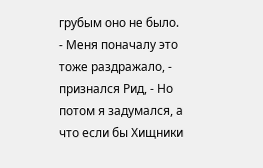грубым оно не было.
- Меня поначалу это тоже раздражало, - признался Рид, - Но потом я задумался, а что если бы Хищники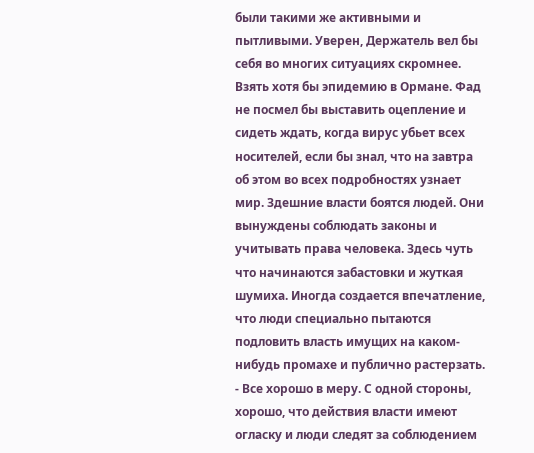были такими же активными и пытливыми. Уверен, Держатель вел бы себя во многих ситуациях скромнее. Взять хотя бы эпидемию в Ормане. Фад не посмел бы выставить оцепление и сидеть ждать, когда вирус убьет всех носителей, если бы знал, что на завтра об этом во всех подробностях узнает мир. Здешние власти боятся людей. Они вынуждены соблюдать законы и учитывать права человека. Здесь чуть что начинаются забастовки и жуткая шумиха. Иногда создается впечатление, что люди специально пытаются подловить власть имущих на каком-нибудь промахе и публично растерзать.
- Все хорошо в меру. С одной стороны, хорошо, что действия власти имеют огласку и люди следят за соблюдением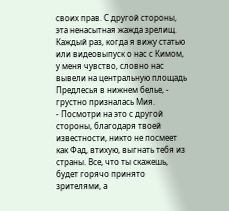своих прав. С другой стороны, эта ненасытная жажда зрелищ. Каждый раз, когда я вижу статью или видеовыпуск о нас с Кимом, у меня чувство, словно нас вывели на центральную площадь Предлесья в нижнем белье, - грустно призналась Мия.
- Посмотри на это с другой стороны, благодаря твоей известности, никто не посмеет как Фад, втихую, выгнать тебя из страны. Все, что ты скажешь, будет горячо принято зрителями, а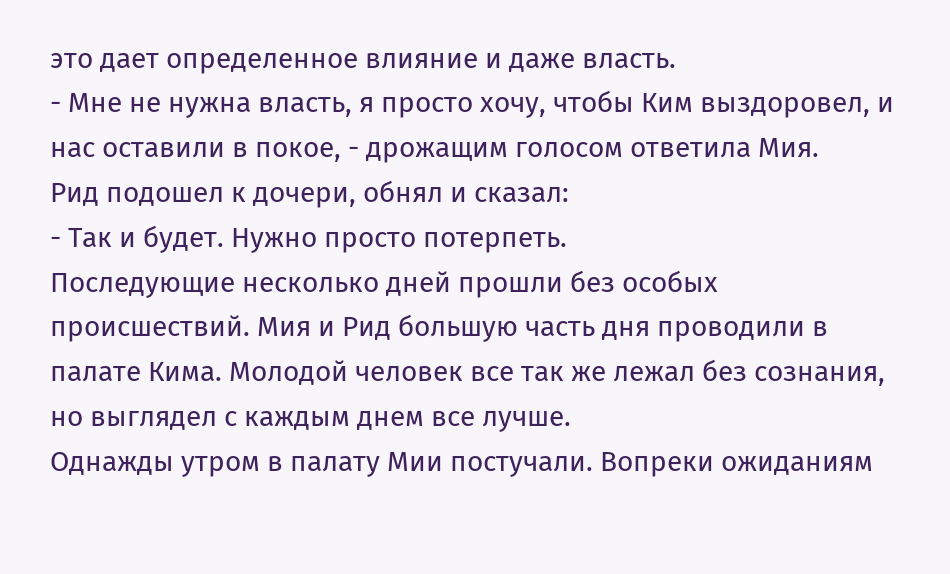это дает определенное влияние и даже власть.
- Мне не нужна власть, я просто хочу, чтобы Ким выздоровел, и нас оставили в покое, - дрожащим голосом ответила Мия.
Рид подошел к дочери, обнял и сказал:
- Так и будет. Нужно просто потерпеть.
Последующие несколько дней прошли без особых происшествий. Мия и Рид большую часть дня проводили в палате Кима. Молодой человек все так же лежал без сознания, но выглядел с каждым днем все лучше.
Однажды утром в палату Мии постучали. Вопреки ожиданиям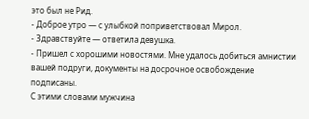это был не Рид.
- Доброе утро — с улыбкой поприветствовал Мирол.
- Здравствуйте — ответила девушка.
- Пришел с хорошими новостями. Мне удалось добиться амнистии вашей подруги, документы на досрочное освобождение подписаны.
С этими словами мужчина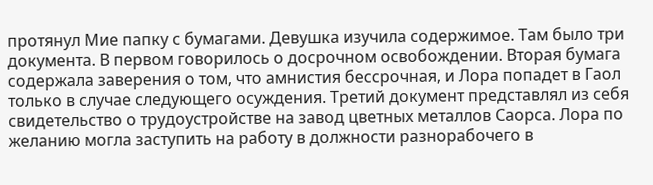протянул Мие папку с бумагами. Девушка изучила содержимое. Там было три документа. В первом говорилось о досрочном освобождении. Вторая бумага содержала заверения о том, что амнистия бессрочная, и Лора попадет в Гаол только в случае следующего осуждения. Третий документ представлял из себя свидетельство о трудоустройстве на завод цветных металлов Саорса. Лора по желанию могла заступить на работу в должности разнорабочего в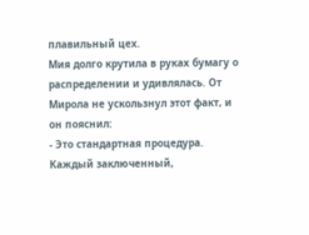плавильный цех.
Мия долго крутила в руках бумагу о распределении и удивлялась. От Мирола не ускользнул этот факт, и он пояснил:
- Это стандартная процедура. Каждый заключенный,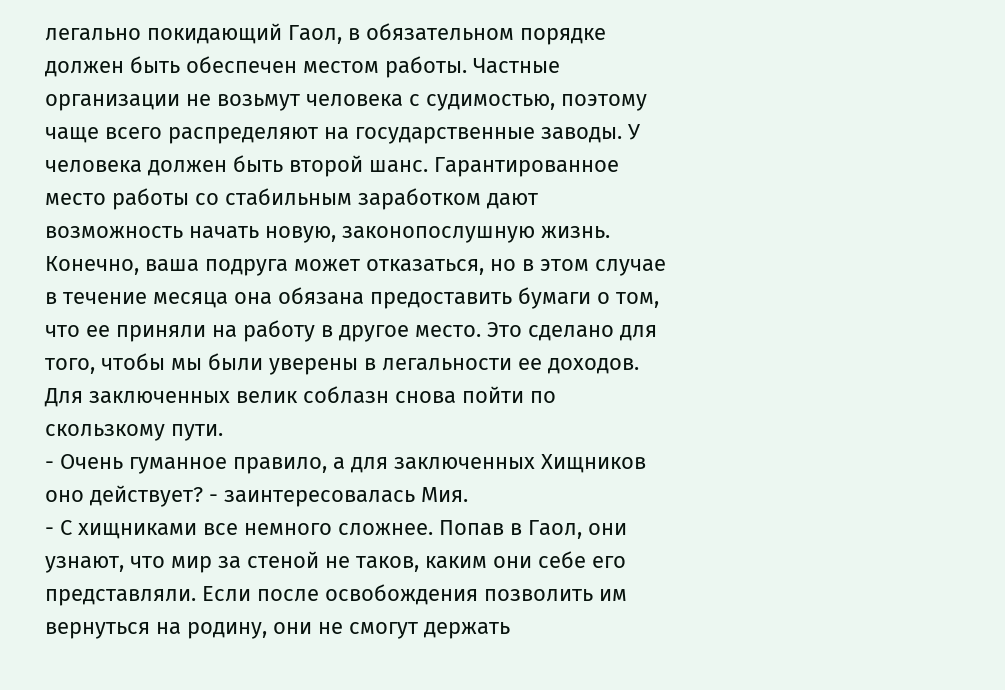легально покидающий Гаол, в обязательном порядке должен быть обеспечен местом работы. Частные организации не возьмут человека с судимостью, поэтому чаще всего распределяют на государственные заводы. У человека должен быть второй шанс. Гарантированное место работы со стабильным заработком дают возможность начать новую, законопослушную жизнь. Конечно, ваша подруга может отказаться, но в этом случае в течение месяца она обязана предоставить бумаги о том, что ее приняли на работу в другое место. Это сделано для того, чтобы мы были уверены в легальности ее доходов. Для заключенных велик соблазн снова пойти по скользкому пути.
- Очень гуманное правило, а для заключенных Хищников оно действует? - заинтересовалась Мия.
- С хищниками все немного сложнее. Попав в Гаол, они узнают, что мир за стеной не таков, каким они себе его представляли. Если после освобождения позволить им вернуться на родину, они не смогут держать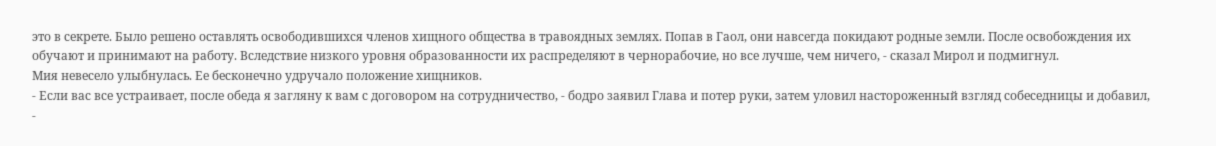это в секрете. Было решено оставлять освободившихся членов хищного общества в травоядных землях. Попав в Гаол, они навсегда покидают родные земли. После освобождения их обучают и принимают на работу. Вследствие низкого уровня образованности их распределяют в чернорабочие, но все лучше, чем ничего, - сказал Мирол и подмигнул.
Мия невесело улыбнулась. Ее бесконечно удручало положение хищников.
- Если вас все устраивает, после обеда я загляну к вам с договором на сотрудничество, - бодро заявил Глава и потер руки, затем уловил настороженный взгляд собеседницы и добавил, -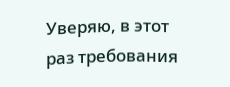Уверяю, в этот раз требования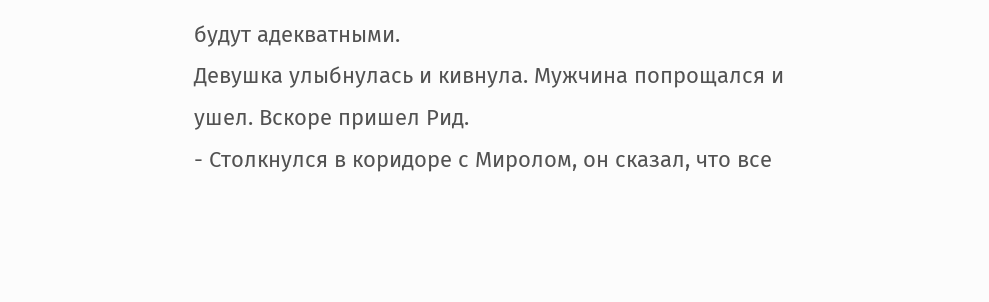будут адекватными.
Девушка улыбнулась и кивнула. Мужчина попрощался и ушел. Вскоре пришел Рид.
- Столкнулся в коридоре с Миролом, он сказал, что все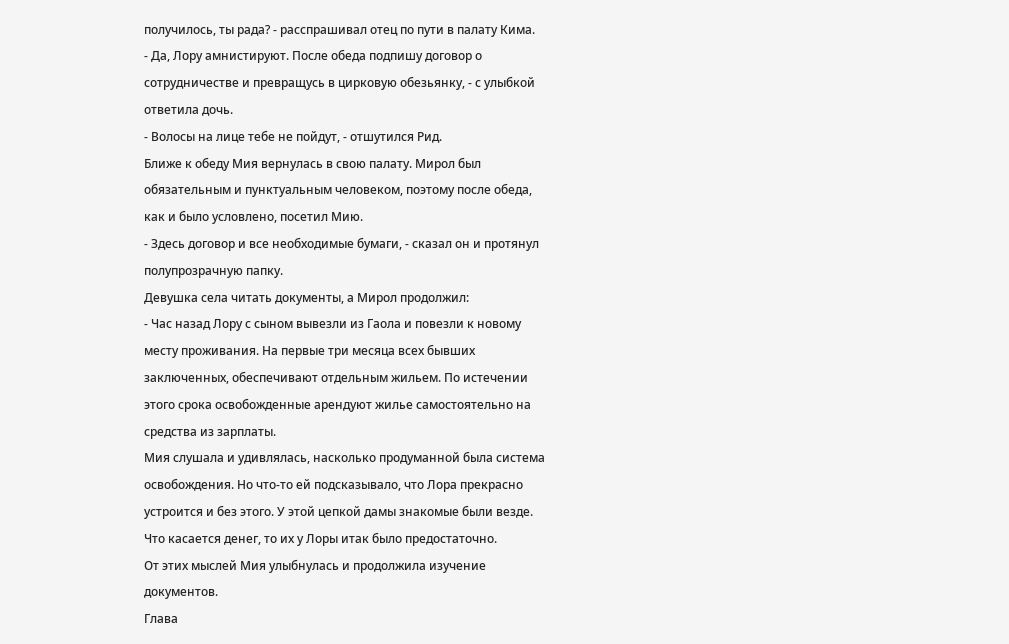получилось, ты рада? - расспрашивал отец по пути в палату Кима.
- Да, Лору амнистируют. После обеда подпишу договор о сотрудничестве и превращусь в цирковую обезьянку, - с улыбкой ответила дочь.
- Волосы на лице тебе не пойдут, - отшутился Рид.
Ближе к обеду Мия вернулась в свою палату. Мирол был обязательным и пунктуальным человеком, поэтому после обеда, как и было условлено, посетил Мию.
- Здесь договор и все необходимые бумаги, - сказал он и протянул полупрозрачную папку.
Девушка села читать документы, а Мирол продолжил:
- Час назад Лору с сыном вывезли из Гаола и повезли к новому месту проживания. На первые три месяца всех бывших заключенных, обеспечивают отдельным жильем. По истечении этого срока освобожденные арендуют жилье самостоятельно на средства из зарплаты.
Мия слушала и удивлялась, насколько продуманной была система освобождения. Но что-то ей подсказывало, что Лора прекрасно устроится и без этого. У этой цепкой дамы знакомые были везде. Что касается денег, то их у Лоры итак было предостаточно.
От этих мыслей Мия улыбнулась и продолжила изучение документов.
Глава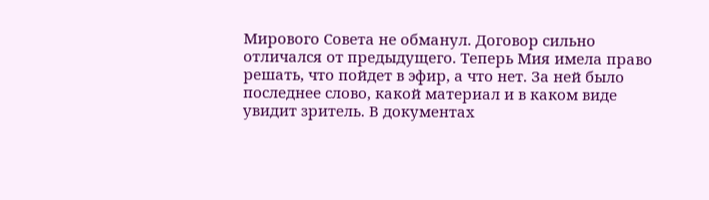Мирового Совета не обманул. Договор сильно отличался от предыдущего. Теперь Мия имела право решать, что пойдет в эфир, а что нет. За ней было последнее слово, какой материал и в каком виде увидит зритель. В документах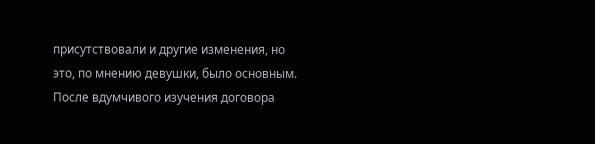присутствовали и другие изменения, но это, по мнению девушки, было основным.
После вдумчивого изучения договора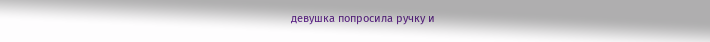девушка попросила ручку и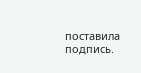поставила подпись.